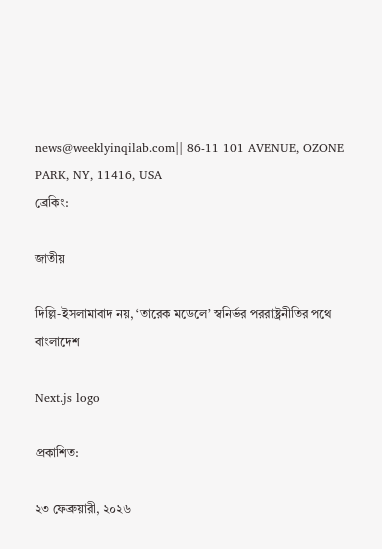news@weeklyinqilab.com|| 86-11 101 AVENUE, OZONE PARK, NY, 11416, USA
ব্রেকিং:

জাতীয়

দিল্লি-ইসলামাবাদ নয়, ‘তারেক মডেলে’ স্বনির্ভর পররাষ্ট্রনীতির পথে বাংলাদেশ

Next.js logo

প্রকাশিত:

২৩ ফেব্রুয়ারী, ২০২৬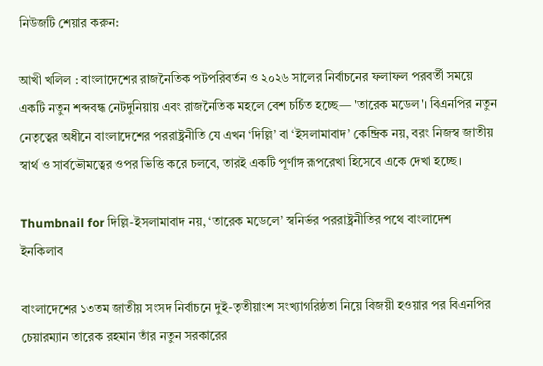নিউজটি শেয়ার করুন:

আখী খলিল : বাংলাদেশের রাজনৈতিক পটপরিবর্তন ও ২০২৬ সালের নির্বাচনের ফলাফল পরবর্তী সময়ে একটি নতুন শব্দবন্ধ নেটদুনিয়ায় এবং রাজনৈতিক মহলে বেশ চর্চিত হচ্ছে— 'তারেক মডেল'। বিএনপির নতুন নেতৃত্বের অধীনে বাংলাদেশের পররাষ্ট্রনীতি যে এখন ‘দিল্লি’ বা ‘ইসলামাবাদ’ কেন্দ্রিক নয়, বরং নিজস্ব জাতীয় স্বার্থ ও সার্বভৌমত্বের ওপর ভিত্তি করে চলবে, তারই একটি পূর্ণাঙ্গ রূপরেখা হিসেবে একে দেখা হচ্ছে।

Thumbnail for দিল্লি-ইসলামাবাদ নয়, ‘তারেক মডেলে’ স্বনির্ভর পররাষ্ট্রনীতির পথে বাংলাদেশ
ইনকিলাব

বাংলাদেশের ১৩তম জাতীয় সংসদ নির্বাচনে দুই-তৃতীয়াংশ সংখ্যাগরিষ্ঠতা নিয়ে বিজয়ী হওয়ার পর বিএনপির চেয়ারম্যান তারেক রহমান তাঁর নতুন সরকারের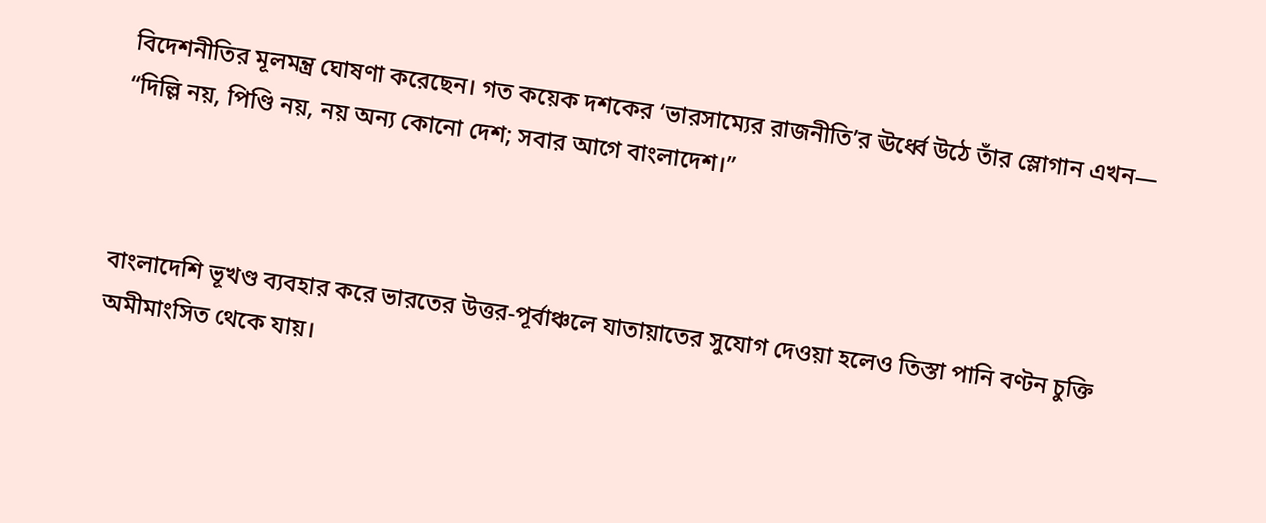বিদেশনীতির মূলমন্ত্র ঘোষণা করেছেন। গত কয়েক দশকের ‘ভারসাম্যের রাজনীতি’র ঊর্ধ্বে উঠে তাঁর স্লোগান এখন— “দিল্লি নয়, পিণ্ডি নয়, নয় অন্য কোনো দেশ; সবার আগে বাংলাদেশ।”



বাংলাদেশি ভূখণ্ড ব্যবহার করে ভারতের উত্তর-পূর্বাঞ্চলে যাতায়াতের সুযোগ দেওয়া হলেও তিস্তা পানি বণ্টন চুক্তি অমীমাংসিত থেকে যায়।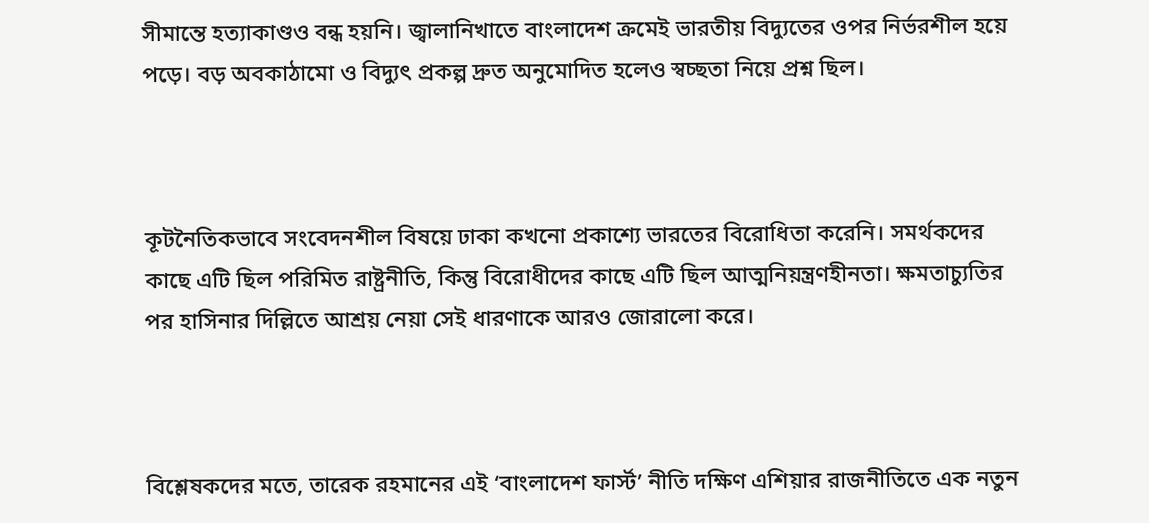সীমান্তে হত্যাকাণ্ডও বন্ধ হয়নি। জ্বালানিখাতে বাংলাদেশ ক্রমেই ভারতীয় বিদ্যুতের ওপর নির্ভরশীল হয়ে পড়ে। বড় অবকাঠামো ও বিদ্যুৎ প্রকল্প দ্রুত অনুমোদিত হলেও স্বচ্ছতা নিয়ে প্রশ্ন ছিল।



কূটনৈতিকভাবে সংবেদনশীল বিষয়ে ঢাকা কখনো প্রকাশ্যে ভারতের বিরোধিতা করেনি। সমর্থকদের কাছে এটি ছিল পরিমিত রাষ্ট্রনীতি, কিন্তু বিরোধীদের কাছে এটি ছিল আত্মনিয়ন্ত্রণহীনতা। ক্ষমতাচ্যুতির পর হাসিনার দিল্লিতে আশ্রয় নেয়া সেই ধারণাকে আরও জোরালো করে।



বিশ্লেষকদের মতে, তারেক রহমানের এই ‘বাংলাদেশ ফার্স্ট’ নীতি দক্ষিণ এশিয়ার রাজনীতিতে এক নতুন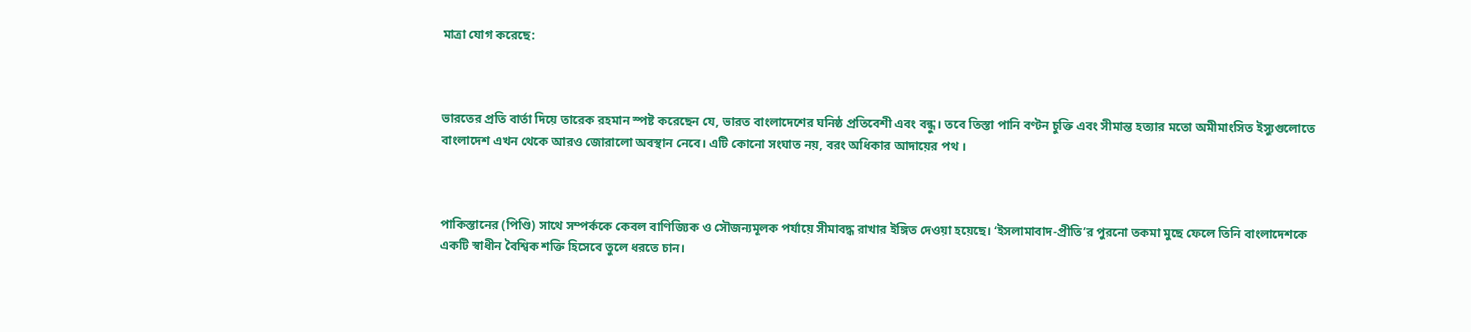মাত্রা যোগ করেছে:



ভারতের প্রতি বার্তা দিয়ে তারেক রহমান স্পষ্ট করেছেন যে, ভারত বাংলাদেশের ঘনিষ্ঠ প্রতিবেশী এবং বন্ধু। তবে তিস্তা পানি বণ্টন চুক্তি এবং সীমান্ত হত্যার মতো অমীমাংসিত ইস্যুগুলোতে বাংলাদেশ এখন থেকে আরও জোরালো অবস্থান নেবে। এটি কোনো সংঘাত নয়, বরং অধিকার আদায়ের পথ ।



পাকিস্তানের (পিণ্ডি) সাথে সম্পর্ককে কেবল বাণিজ্যিক ও সৌজন্যমূলক পর্যায়ে সীমাবদ্ধ রাখার ইঙ্গিত দেওয়া হয়েছে। ‘ইসলামাবাদ-প্রীতি’র পুরনো তকমা মুছে ফেলে তিনি বাংলাদেশকে একটি স্বাধীন বৈশ্বিক শক্তি হিসেবে তুলে ধরতে চান।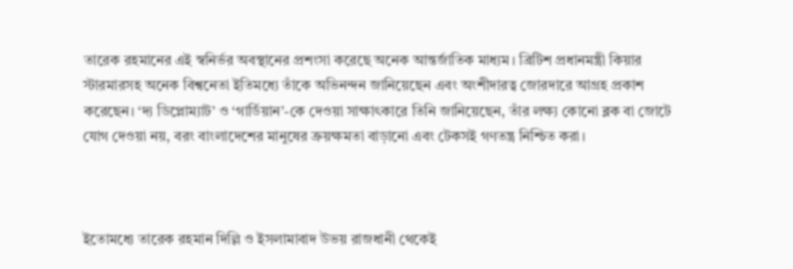তারেক রহমানের এই স্বনির্ভর অবস্থানের প্রশংসা করেছে অনেক আন্তর্জাতিক মাধ্যম। ব্রিটিশ প্রধানমন্ত্রী কিয়ার স্টারমারসহ অনেক বিশ্বনেতা ইতিমধ্যে তাঁকে অভিনন্দন জানিয়েছেন এবং অংশীদারত্ব জোরদারে আগ্রহ প্রকাশ করেছেন। ‘দ্য ডিপ্লোম্যাট’ ও ‘গার্ডিয়ান’-কে দেওয়া সাক্ষাৎকারে তিনি জানিয়েছেন, তাঁর লক্ষ্য কোনো ব্লক বা জোটে যোগ দেওয়া নয়, বরং বাংলাদেশের মানুষের ক্রয়ক্ষমতা বাড়ানো এবং টেকসই গণতন্ত্র নিশ্চিত করা।



ইতোমধ্যে তারেক রহমান দিল্লি ও ইসলামাবাদ উভয় রাজধানী থেকেই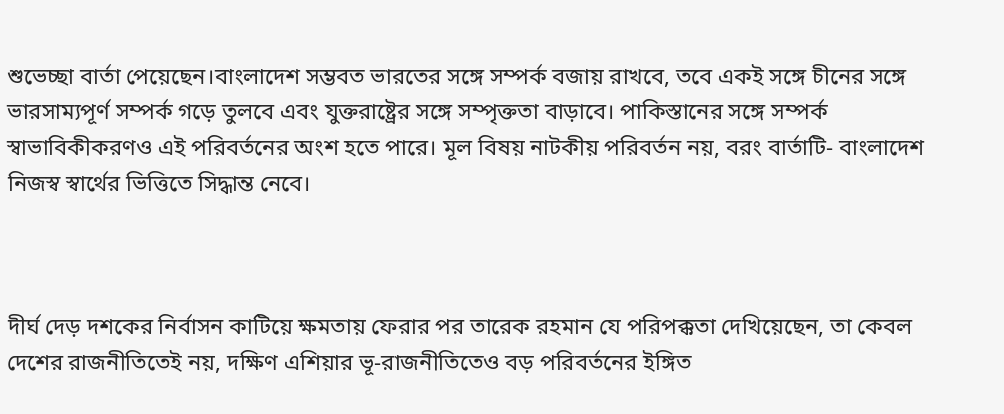শুভেচ্ছা বার্তা পেয়েছেন।বাংলাদেশ সম্ভবত ভারতের সঙ্গে সম্পর্ক বজায় রাখবে, তবে একই সঙ্গে চীনের সঙ্গে ভারসাম্যপূর্ণ সম্পর্ক গড়ে তুলবে এবং যুক্তরাষ্ট্রের সঙ্গে সম্পৃক্ততা বাড়াবে। পাকিস্তানের সঙ্গে সম্পর্ক স্বাভাবিকীকরণও এই পরিবর্তনের অংশ হতে পারে। মূল বিষয় নাটকীয় পরিবর্তন নয়, বরং বার্তাটি- বাংলাদেশ নিজস্ব স্বার্থের ভিত্তিতে সিদ্ধান্ত নেবে।



দীর্ঘ দেড় দশকের নির্বাসন কাটিয়ে ক্ষমতায় ফেরার পর তারেক রহমান যে পরিপক্কতা দেখিয়েছেন, তা কেবল দেশের রাজনীতিতেই নয়, দক্ষিণ এশিয়ার ভূ-রাজনীতিতেও বড় পরিবর্তনের ইঙ্গিত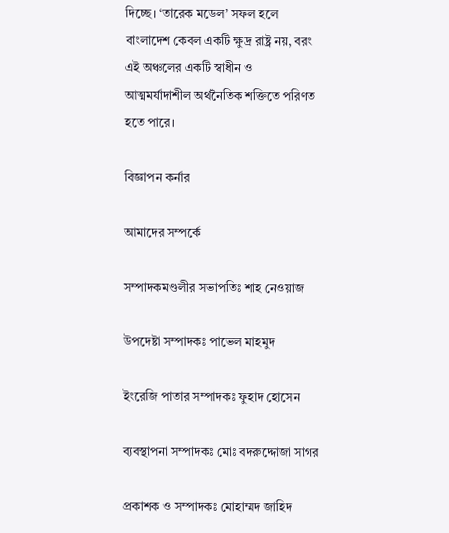দিচ্ছে। ‘তারেক মডেল’ সফল হলে বাংলাদেশ কেবল একটি ক্ষুদ্র রাষ্ট্র নয়, বরং এই অঞ্চলের একটি স্বাধীন ও আত্মমর্যাদাশীল অর্থনৈতিক শক্তিতে পরিণত হতে পারে।

বিজ্ঞাপন কর্নার

আমাদের সম্পর্কে

সম্পাদকমণ্ডলীর সভাপতিঃ শাহ নেওয়াজ

উপদেষ্টা সম্পাদকঃ পাভেল মাহমুদ

ইংরেজি পাতার সম্পাদকঃ ফুহাদ হোসেন

ব্যবস্থাপনা সম্পাদকঃ মোঃ বদরুদ্দোজা সাগর

প্রকাশক ও সম্পাদকঃ মোহাম্মদ জাহিদ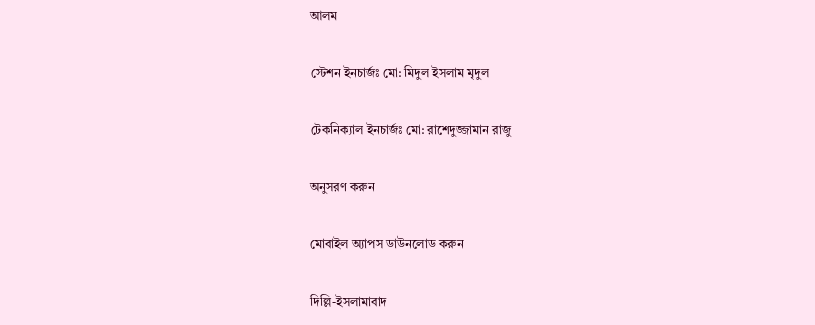আলম

স্টেশন ইনচার্জঃ মো: মিদুল ইসলাম মৃদুল

টেকনিক্যাল ইনচার্জঃ মো: রাশেদুজ্জামান রাজু

অনুসরণ করুন

মোবাইল অ্যাপস ডাউনলোড করুন

দিল্লি-ইসলামাবাদ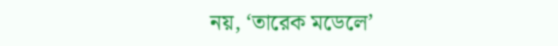নয়, ‘তারেক মডেলে’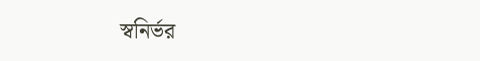স্বনির্ভর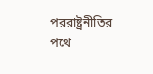পররাষ্ট্রনীতির পথে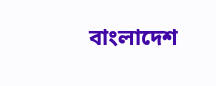বাংলাদেশ